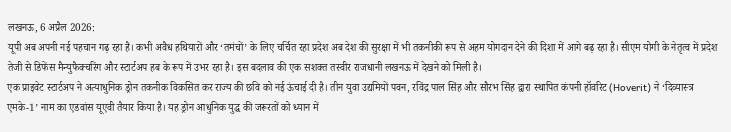लखनऊ, 6 अप्रैल 2026:
यूपी अब अपनी नई पहचान गढ़ रहा है। कभी अवैध हथियारों और ‘तमंचों’ के लिए चर्चित रहा प्रदेश अब देश की सुरक्षा में भी तकनीकी रूप से अहम योगदान देने की दिशा में आगे बढ़ रहा है। सीएम योगी के नेतृत्व में प्रदेश तेजी से डिफेंस मैन्युफैक्चरिंग और स्टार्टअप हब के रूप में उभर रहा है। इस बदलाव की एक सशक्त तस्वीर राजधानी लखनऊ में देखने को मिली है।
एक प्राइवेट स्टार्टअप ने अत्याधुनिक ड्रोन तकनीक विकसित कर राज्य की छवि को नई ऊंचाई दी है। तीन युवा उद्यमियों पवन, रविंद्र पाल सिंह और सौरभ सिंह द्वारा स्थापित कंपनी हॉवरिट (Hoverit) ने ‘दिव्यास्त्र एमके-1’ नाम का एडवांस यूएवी तैयार किया है। यह ड्रोन आधुनिक युद्ध की जरूरतों को ध्यान में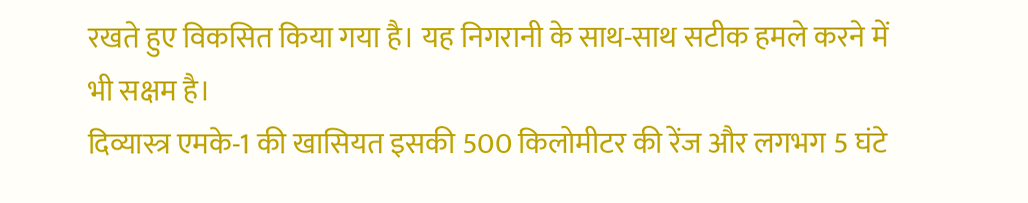रखते हुए विकसित किया गया है। यह निगरानी के साथ-साथ सटीक हमले करने में भी सक्षम है।
दिव्यास्त्र एमके-1 की खासियत इसकी 500 किलोमीटर की रेंज और लगभग 5 घंटे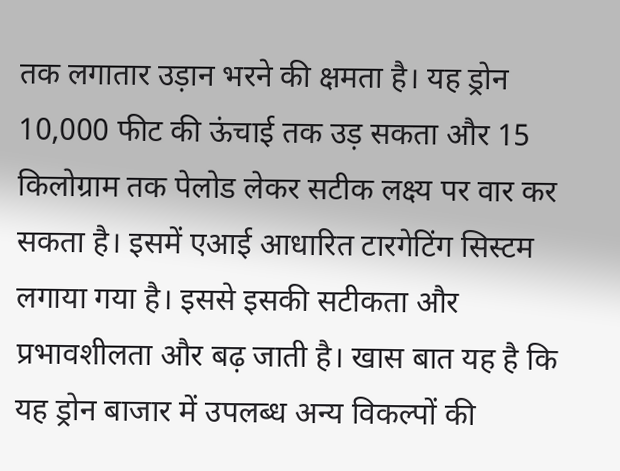तक लगातार उड़ान भरने की क्षमता है। यह ड्रोन 10,000 फीट की ऊंचाई तक उड़ सकता और 15 किलोग्राम तक पेलोड लेकर सटीक लक्ष्य पर वार कर सकता है। इसमें एआई आधारित टारगेटिंग सिस्टम लगाया गया है। इससे इसकी सटीकता और प्रभावशीलता और बढ़ जाती है। खास बात यह है कि यह ड्रोन बाजार में उपलब्ध अन्य विकल्पों की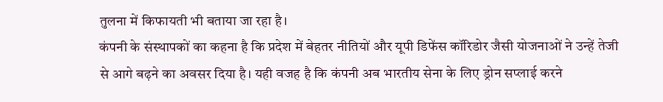तुलना में किफायती भी बताया जा रहा है।
कंपनी के संस्थापकों का कहना है कि प्रदेश में बेहतर नीतियों और यूपी डिफेंस कॉरिडोर जैसी योजनाओं ने उन्हें तेजी से आगे बढ़ने का अवसर दिया है। यही वजह है कि कंपनी अब भारतीय सेना के लिए ड्रोन सप्लाई करने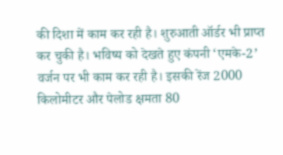की दिशा में काम कर रही है। शुरुआती ऑर्डर भी प्राप्त कर चुकी है। भविष्य को देखते हुए कंपनी ‘एमके-2’ वर्जन पर भी काम कर रही है। इसकी रेंज 2000 किलोमीटर और पेलोड क्षमता 80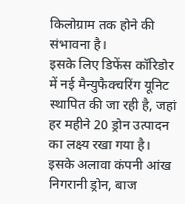किलोग्राम तक होने की संभावना है।
इसके लिए डिफेंस कॉरिडोर में नई मैन्युफैक्चरिंग यूनिट स्थापित की जा रही है, जहां हर महीने 20 ड्रोन उत्पादन का लक्ष्य रखा गया है। इसके अलावा कंपनी आंख निगरानी ड्रोन, बाज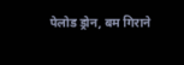पेलोड ड्रोन, बम गिराने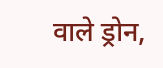वाले ड्रोन,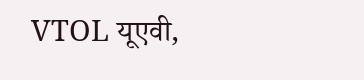VTOL यूएवी,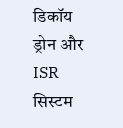डिकॉय ड्रोन और ISR सिस्टम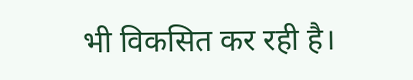भी विकसित कर रही है।